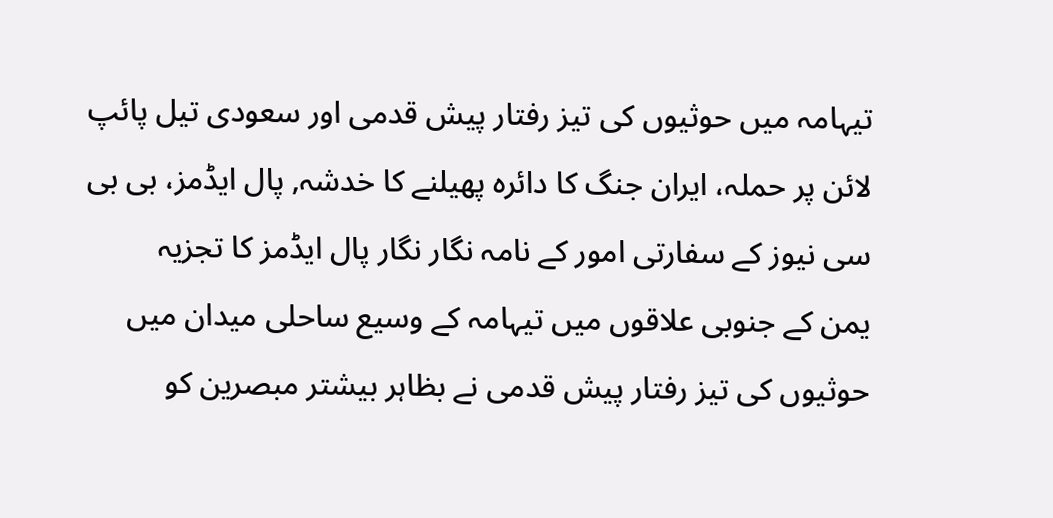تیہامہ میں حوثیوں کی تیز رفتار پیش قدمی اور سعودی تیل پائپ لائن پر حملہ، ایران جنگ کا دائرہ پھیلنے کا خدشہ, پال ایڈمز، بی بی سی نیوز کے سفارتی امور کے نامہ نگار نگار پال ایڈمز کا تجزیہ
یمن کے جنوبی علاقوں میں تیہامہ کے وسیع ساحلی میدان میں حوثیوں کی تیز رفتار پیش قدمی نے بظاہر بیشتر مبصرین کو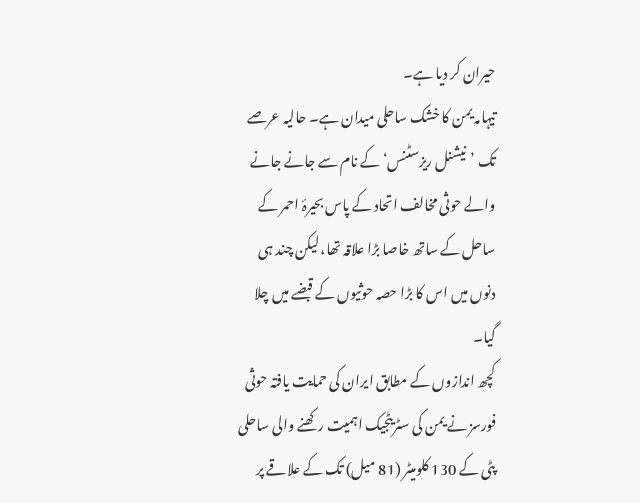حیران کر دیا ہے۔
تیہامہ یمن کا خشک ساحلی میدان ہے۔ حالیہ عرصے تک ’نیشنل ریزسٹنس‘ کے نام سے جانے جانے والے حوثی مخالف اتحاد کے پاس بحیرۂ احمر کے ساحل کے ساتھ خاصا بڑا علاقہ تھا، لیکن چند ہی دنوں میں اس کا بڑا حصہ حوثیوں کے قبضے میں چلا گیا۔
کچھ اندازوں کے مطابق ایران کی حمایت یافتہ حوثی فورسز نے یمن کی سٹریٹجیک اہمیت رکھنے والی ساحلی پٹی کے 130 کلومیٹر (81 میل) تک کے علاقے پر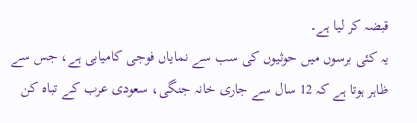قبضہ کر لیا ہے۔
یہ کئی برسوں میں حوثیوں کی سب سے نمایاں فوجی کامیابی ہے، جس سے ظاہر ہوتا ہے کہ 12 سال سے جاری خانہ جنگی، سعودی عرب کے تباہ کن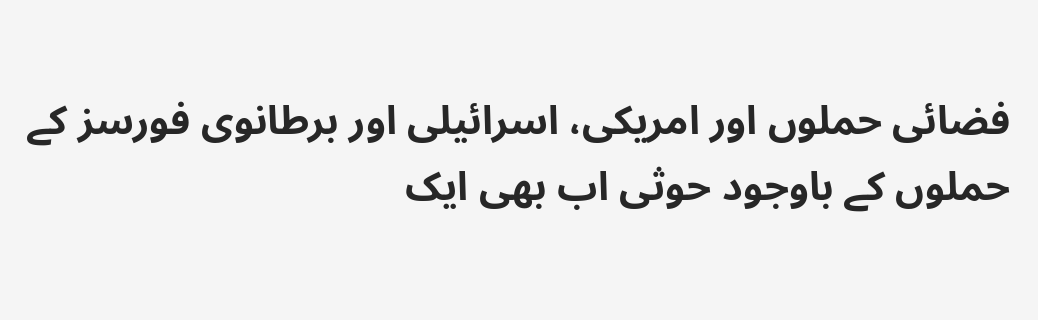فضائی حملوں اور امریکی، اسرائیلی اور برطانوی فورسز کے حملوں کے باوجود حوثی اب بھی ایک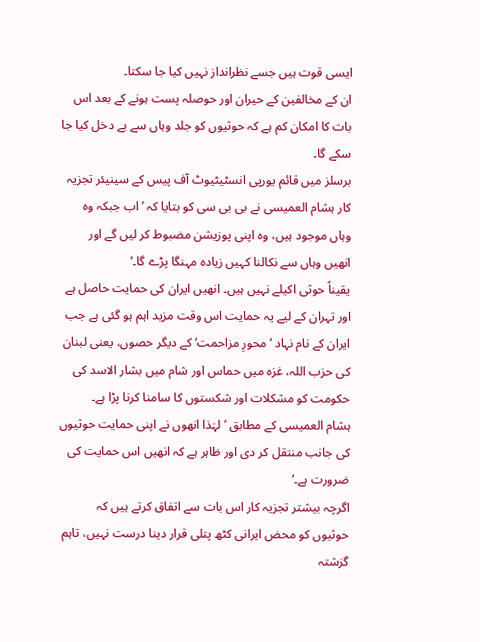ایسی قوت ہیں جسے نظرانداز نہیں کیا جا سکتا۔
ان کے مخالفین کے حیران اور حوصلہ پست ہونے کے بعد اس بات کا امکان کم ہے کہ حوثیوں کو جلد وہاں سے بے دخل کیا جا سکے گا۔
برسلز میں قائم یورپی انسٹیٹیوٹ آف پیس کے سینیئر تجزیہ کار ہشام العمیسی نے بی بی سی کو بتایا کہ ’اب جبکہ وہ وہاں موجود ہیں، وہ اپنی پوزیشن مضبوط کر لیں گے اور انھیں وہاں سے نکالنا کہیں زیادہ مہنگا پڑے گا۔‘
یقیناً حوثی اکیلے نہیں ہیں۔ انھیں ایران کی حمایت حاصل ہے اور تہران کے لیے یہ حمایت اس وقت مزید اہم ہو گئی ہے جب ایران کے نام نہاد ’محورِ مزاحمت‘ کے دیگر حصوں، یعنی لبنان کی حزب اللہ، غزہ میں حماس اور شام میں بشار الاسد کی حکومت کو مشکلات اور شکستوں کا سامنا کرنا پڑا ہے۔
ہشام العمیسی کے مطابق ’لہٰذا انھوں نے اپنی حمایت حوثیوں کی جانب منتقل کر دی اور ظاہر ہے کہ انھیں اس حمایت کی ضرورت ہے۔‘
اگرچہ بیشتر تجزیہ کار اس بات سے اتفاق کرتے ہیں کہ حوثیوں کو محض ایرانی کٹھ پتلی قرار دینا درست نہیں، تاہم گزشتہ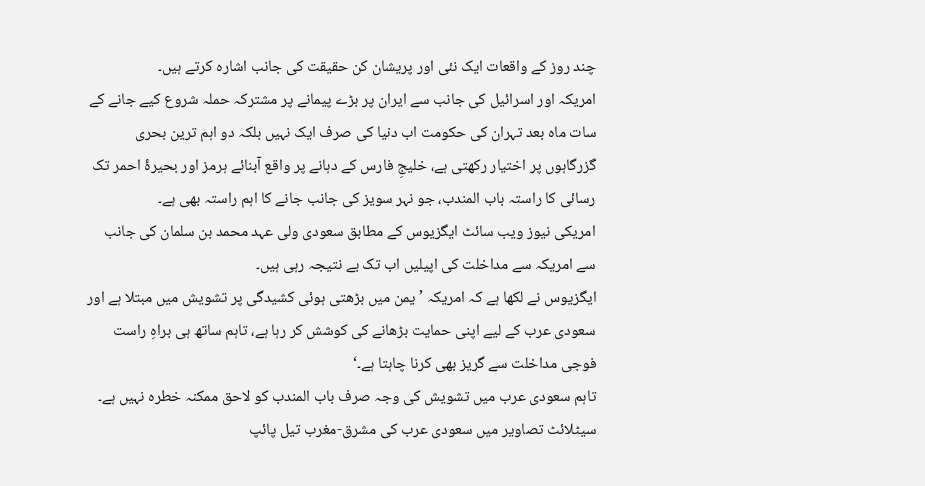چند روز کے واقعات ایک نئی اور پریشان کن حقیقت کی جانب اشارہ کرتے ہیں۔
امریکہ اور اسرائیل کی جانب سے ایران پر بڑے پیمانے پر مشترکہ حملہ شروع کیے جانے کے سات ماہ بعد تہران کی حکومت اب دنیا کی صرف ایک نہیں بلکہ دو اہم ترین بحری گزرگاہوں پر اختیار رکھتی ہے، خلیجِ فارس کے دہانے پر واقع آبنائے ہرمز اور بحیرۂ احمر تک رسائی کا راستہ باب المندب، جو نہر سویز کی جانب جانے کا اہم راستہ بھی ہے۔
امریکی نیوز ویب سائٹ ایگزیوس کے مطابق سعودی ولی عہد محمد بن سلمان کی جانب سے امریکہ سے مداخلت کی اپیلیں اب تک بے نتیجہ رہی ہیں۔
ایگزیوس نے لکھا ہے کہ امریکہ ’یمن میں بڑھتی ہوئی کشیدگی پر تشویش میں مبتلا ہے اور سعودی عرب کے لیے اپنی حمایت بڑھانے کی کوشش کر رہا ہے، تاہم ساتھ ہی براہِ راست فوجی مداخلت سے گریز بھی کرنا چاہتا ہے۔‘
تاہم سعودی عرب میں تشویش کی وجہ صرف باب المندب کو لاحق ممکنہ خطرہ نہیں ہے۔
سیٹلائٹ تصاویر میں سعودی عرب کی مشرق-مغرب تیل پائپ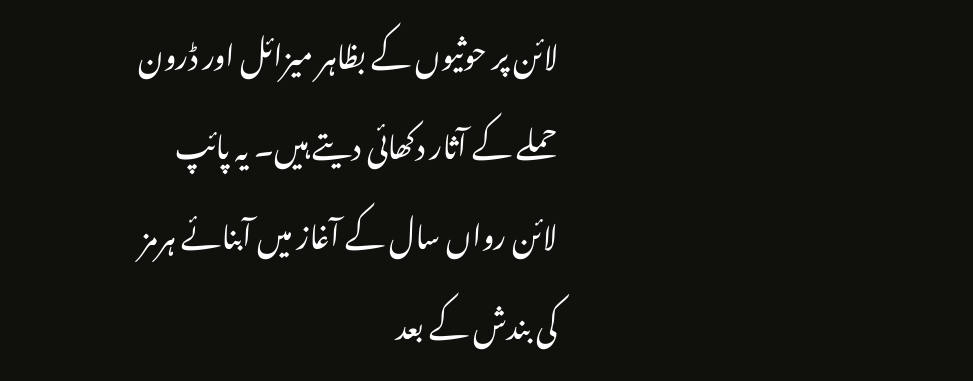لائن پر حوثیوں کے بظاہر میزائل اور ڈرون حملے کے آثار دکھائی دیتے ہیں۔ یہ پائپ لائن رواں سال کے آغاز میں آبنائے ہرمز کی بندش کے بعد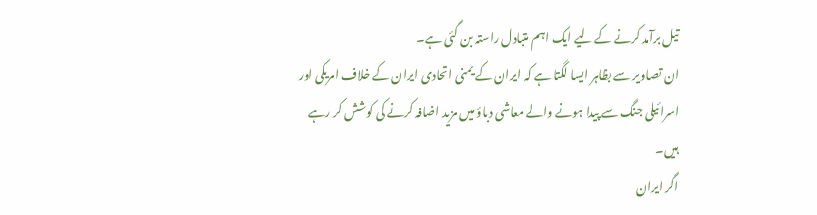تیل برآمد کرنے کے لیے ایک اہم متبادل راستہ بن گئی ہے۔
ان تصاویر سے بظاہر ایسا لگتا ہے کہ ایران کے یمنی اتحادی ایران کے خلاف امریکی اور اسرائیلی جنگ سے پیدا ہونے والے معاشی دباؤ میں مزید اضافہ کرنے کی کوشش کر رہے ہیں۔
اگر ایران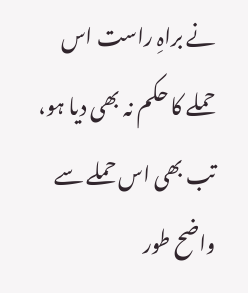نے براہِ راست اس حملے کا حکم نہ بھی دیا ہو، تب بھی اس حملے سے واضح طور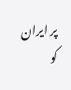پر ایران کو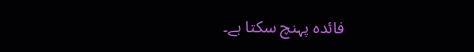فائدہ پہنچ سکتا ہے۔